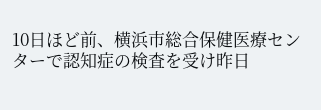10日ほど前、横浜市総合保健医療センターで認知症の検査を受け昨日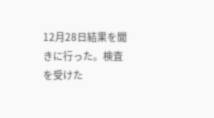12月28日結果を聞きに行った。検査を受けた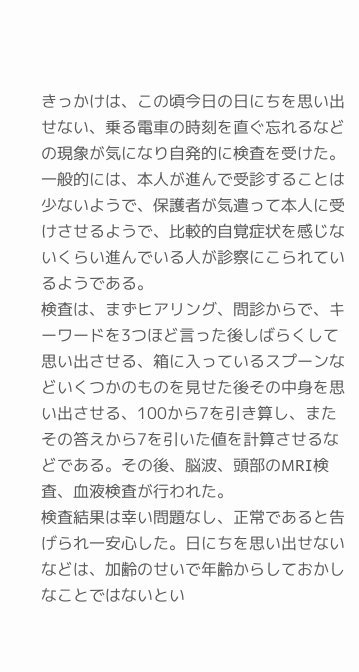きっかけは、この頃今日の日にちを思い出せない、乗る電車の時刻を直ぐ忘れるなどの現象が気になり自発的に検査を受けた。
一般的には、本人が進んで受診することは少ないようで、保護者が気遣って本人に受けさせるようで、比較的自覚症状を感じないくらい進んでいる人が診察にこられているようである。
検査は、まずヒアリング、問診からで、キーワードを3つほど言った後しばらくして思い出させる、箱に入っているスプーンなどいくつかのものを見せた後その中身を思い出させる、100から7を引き算し、またその答えから7を引いた値を計算させるなどである。その後、脳波、頭部のMRI検査、血液検査が行われた。
検査結果は幸い問題なし、正常であると告げられ一安心した。日にちを思い出せないなどは、加齢のせいで年齢からしておかしなことではないとい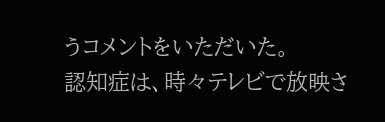うコメントをいただいた。
認知症は、時々テレビで放映さ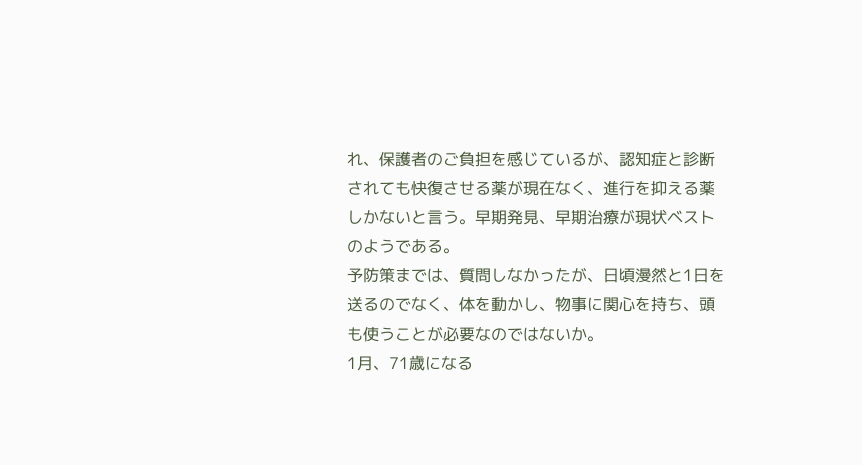れ、保護者のご負担を感じているが、認知症と診断されても快復させる薬が現在なく、進行を抑える薬しかないと言う。早期発見、早期治療が現状ベストのようである。
予防策までは、質問しなかったが、日頃漫然と1日を送るのでなく、体を動かし、物事に関心を持ち、頭も使うことが必要なのではないか。
1月、71歳になる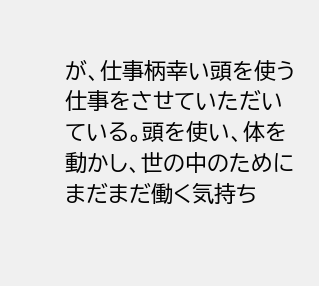が、仕事柄幸い頭を使う仕事をさせていただいている。頭を使い、体を動かし、世の中のためにまだまだ働く気持ち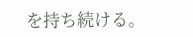を持ち続ける。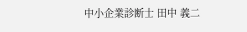中小企業診断士 田中 義二